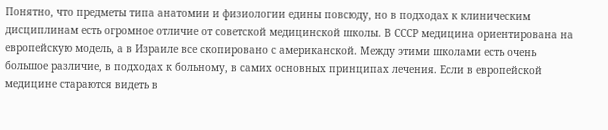Понятно, что предметы типа анатомии и физиологии едины повсюду, но в подходах к клиническим дисциплинам есть огромное отличие от советской медицинской школы. В СССР медицина ориентирована на европейскую модель, а в Израиле все скопировано с американской. Между этими школами есть очень большое различие, в подходах к больному, в самих основных принципах лечения. Если в европейской медицине стараются видеть в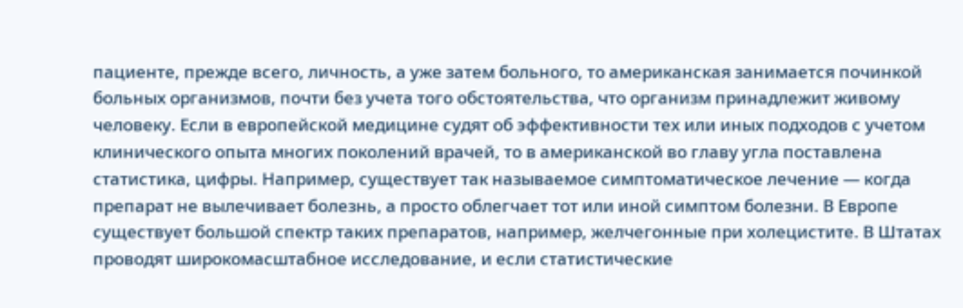пациенте, прежде всего, личность, а уже затем больного, то американская занимается починкой больных организмов, почти без учета того обстоятельства, что организм принадлежит живому человеку. Если в европейской медицине судят об эффективности тех или иных подходов с учетом клинического опыта многих поколений врачей, то в американской во главу угла поставлена статистика, цифры. Например, существует так называемое симптоматическое лечение — когда препарат не вылечивает болезнь, а просто облегчает тот или иной симптом болезни. В Европе существует большой спектр таких препаратов, например, желчегонные при холецистите. В Штатах проводят широкомасштабное исследование, и если статистические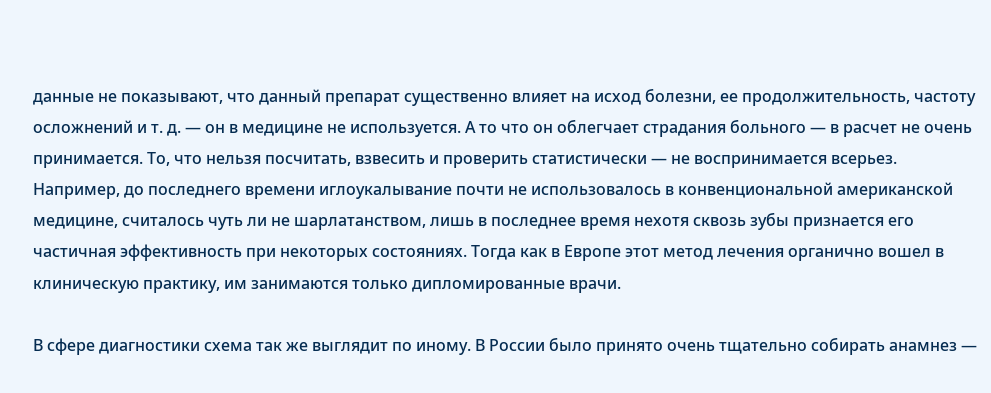данные не показывают, что данный препарат существенно влияет на исход болезни, ее продолжительность, частоту осложнений и т. д. — он в медицине не используется. А то что он облегчает страдания больного — в расчет не очень принимается. То, что нельзя посчитать, взвесить и проверить статистически — не воспринимается всерьез. Например, до последнего времени иглоукалывание почти не использовалось в конвенциональной американской медицине, считалось чуть ли не шарлатанством, лишь в последнее время нехотя сквозь зубы признается его частичная эффективность при некоторых состояниях. Тогда как в Европе этот метод лечения органично вошел в клиническую практику, им занимаются только дипломированные врачи.

В сфере диагностики схема так же выглядит по иному. В России было принято очень тщательно собирать анамнез —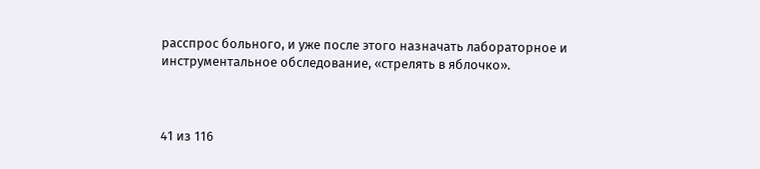расспрос больного, и уже после этого назначать лабораторное и инструментальное обследование, «стрелять в яблочко».



41 из 116